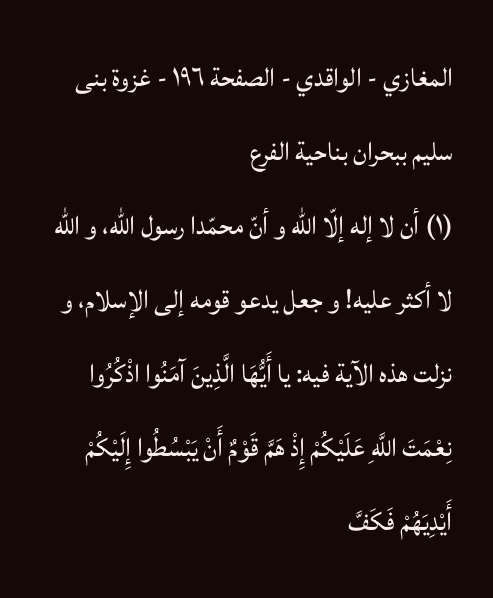المغازي - الواقدي - الصفحة ١٩٦ - غزوة بنى سليم ببحران بناحية الفرع
(١) أن لا إله إلّا اللّه و أنّ محمّدا رسول اللّه، و اللّه لا أكثر عليه! و جعل يدعو قومه إلى الإسلام، و نزلت هذه الآية فيه: يا أَيُّهَا الَّذِينَ آمَنُوا اذْكُرُوا نِعْمَتَ اللَّهِ عَلَيْكُمْ إِذْ هَمَّ قَوْمٌ أَنْ يَبْسُطُوا إِلَيْكُمْ أَيْدِيَهُمْ فَكَفَّ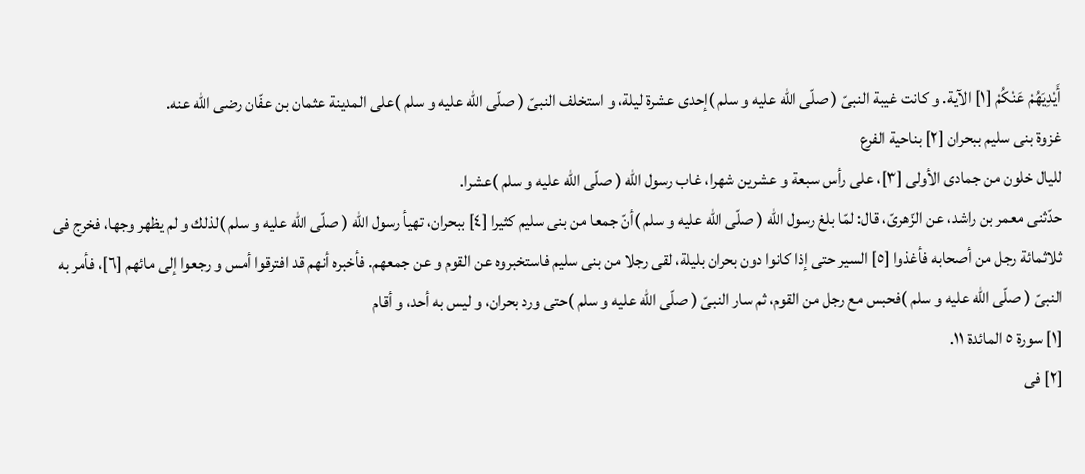أَيْدِيَهُمْ عَنْكُمْ [١] الآية. و كانت غيبة النبىّ ( صلّى اللّه عليه و سلم )إحدى عشرة ليلة، و استخلف النبىّ ( صلّى اللّه عليه و سلم )على المدينة عثمان بن عفّان رضى اللّه عنه.
غزوة بنى سليم ببحران [٢] بناحية الفرع
لليال خلون من جمادى الأولى [٣]، على رأس سبعة و عشرين شهرا، غاب رسول اللّه ( صلّى اللّه عليه و سلم )عشرا.
حدّثنى معمر بن راشد، عن الزّهرىّ، قال: لمّا بلغ رسول اللّه ( صلّى اللّه عليه و سلم )أنّ جمعا من بنى سليم كثيرا [٤] ببحران، تهيأ رسول اللّه ( صلّى اللّه عليه و سلم )لذلك و لم يظهر وجها، فخرج فى ثلاثمائة رجل من أصحابه فأغذوا [٥] السير حتى إذا كانوا دون بحران بليلة، لقى رجلا من بنى سليم فاستخبروه عن القوم و عن جمعهم. فأخبره أنهم قد افترقوا أمس و رجعوا إلى مائهم [٦]، فأمر به النبىّ ( صلّى اللّه عليه و سلم )فحبس مع رجل من القوم، ثم سار النبىّ ( صلّى اللّه عليه و سلم )حتى ورد بحران، و ليس به أحد، و أقام
[١] سورة ٥ المائدة ١١.
[٢] فى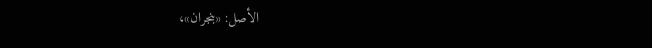الأصل: «بنجران»،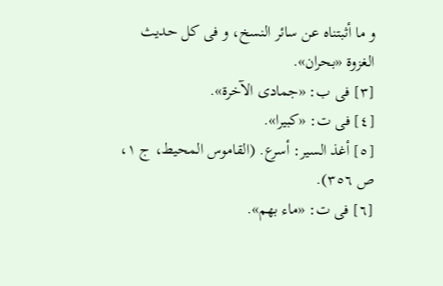و ما أثبتناه عن سائر النسخ، و فى كل حديث الغزوة «بحران».
[٣] فى ب: «جمادى الآخرة».
[٤] فى ت: «كبيرا».
[٥] أغذ السير: أسرع. (القاموس المحيط، ج ١، ص ٣٥٦).
[٦] فى ت: «ماء بهم».